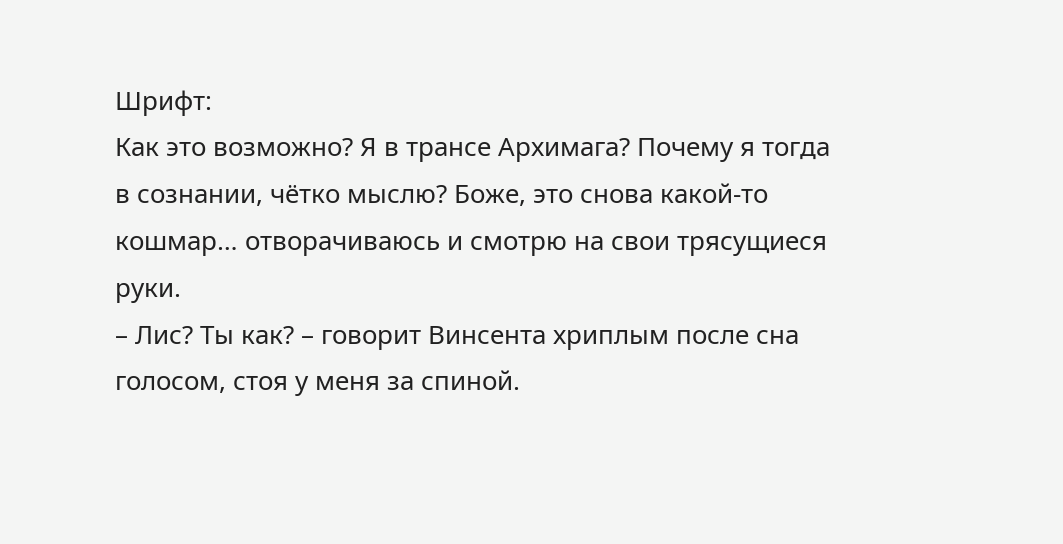Шрифт:
Как это возможно? Я в трансе Архимага? Почему я тогда в сознании, чётко мыслю? Боже, это снова какой-то кошмар… отворачиваюсь и смотрю на свои трясущиеся руки.
– Лис? Ты как? – говорит Винсента хриплым после сна голосом, стоя у меня за спиной.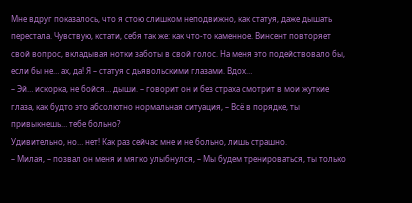Мне вдруг показалось, что я стою слишком неподвижно, как статуя, даже дышать перестала. Чувствую, кстати, себя так же: как что-то каменное. Винсент повторяет свой вопрос, вкладывая нотки заботы в свой голос. На меня это подействовало бы, если бы не… ах, да! Я – статуя с дьявольскими глазами. Вдох…
– Эй… искорка, не бойся… дыши. – говорит он и без страха смотрит в мои жуткие глаза, как будто это абсолютно нормальная ситуация, – Всё в порядке, ты привыкнешь… тебе больно?
Удивительно, но… нет! Как раз сейчас мне и не больно, лишь страшно.
– Милая, – позвал он меня и мягко улыбнулся, – Мы будем тренироваться, ты только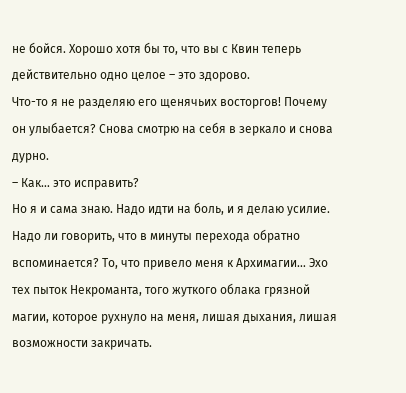не бойся. Хорошо хотя бы то, что вы с Квин теперь действительно одно целое – это здорово.
Что-то я не разделяю его щенячьих восторгов! Почему он улыбается? Снова смотрю на себя в зеркало и снова дурно.
– Как… это исправить?
Но я и сама знаю. Надо идти на боль, и я делаю усилие. Надо ли говорить, что в минуты перехода обратно вспоминается? То, что привело меня к Архимагии… Эхо тех пыток Некроманта, того жуткого облака грязной магии, которое рухнуло на меня, лишая дыхания, лишая возможности закричать.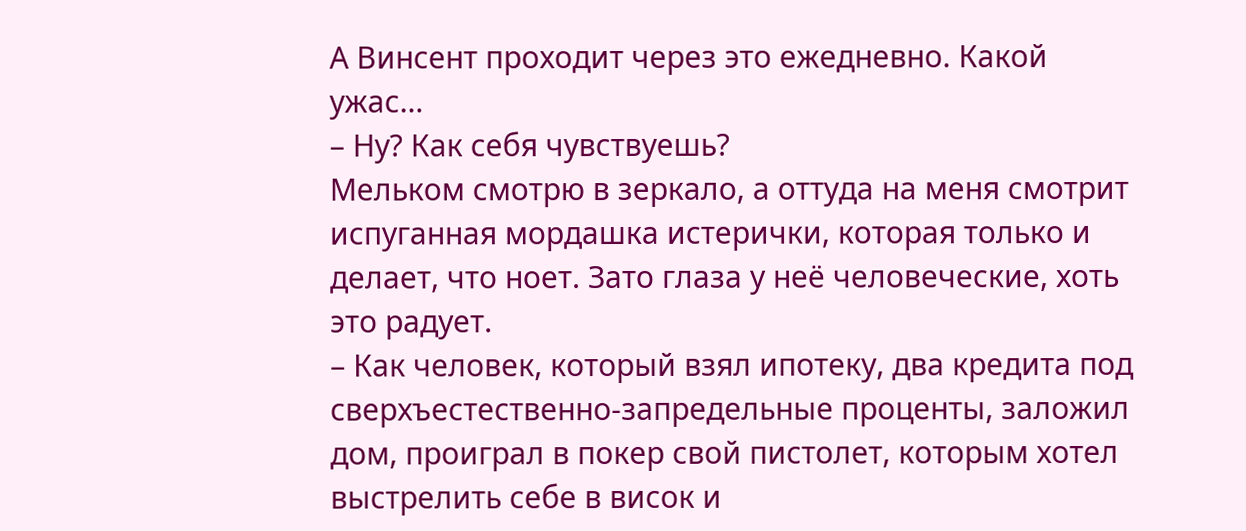А Винсент проходит через это ежедневно. Какой ужас…
– Ну? Как себя чувствуешь?
Мельком смотрю в зеркало, а оттуда на меня смотрит испуганная мордашка истерички, которая только и делает, что ноет. Зато глаза у неё человеческие, хоть это радует.
– Как человек, который взял ипотеку, два кредита под сверхъестественно-запредельные проценты, заложил дом, проиграл в покер свой пистолет, которым хотел выстрелить себе в висок и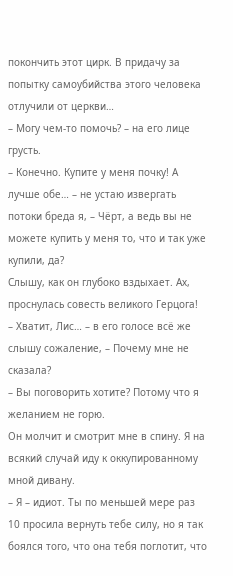покончить этот цирк. В придачу за попытку самоубийства этого человека отлучили от церкви…
– Могу чем-то помочь? – на его лице грусть.
– Конечно. Купите у меня почку! А лучше обе… – не устаю извергать потоки бреда я, – Чёрт, а ведь вы не можете купить у меня то, что и так уже купили, да?
Слышу, как он глубоко вздыхает. Ах, проснулась совесть великого Герцога!
– Хватит, Лис… – в его голосе всё же слышу сожаление, – Почему мне не сказала?
– Вы поговорить хотите? Потому что я желанием не горю.
Он молчит и смотрит мне в спину. Я на всякий случай иду к оккупированному мной дивану.
– Я – идиот. Ты по меньшей мере раз 10 просила вернуть тебе силу, но я так боялся того, что она тебя поглотит, что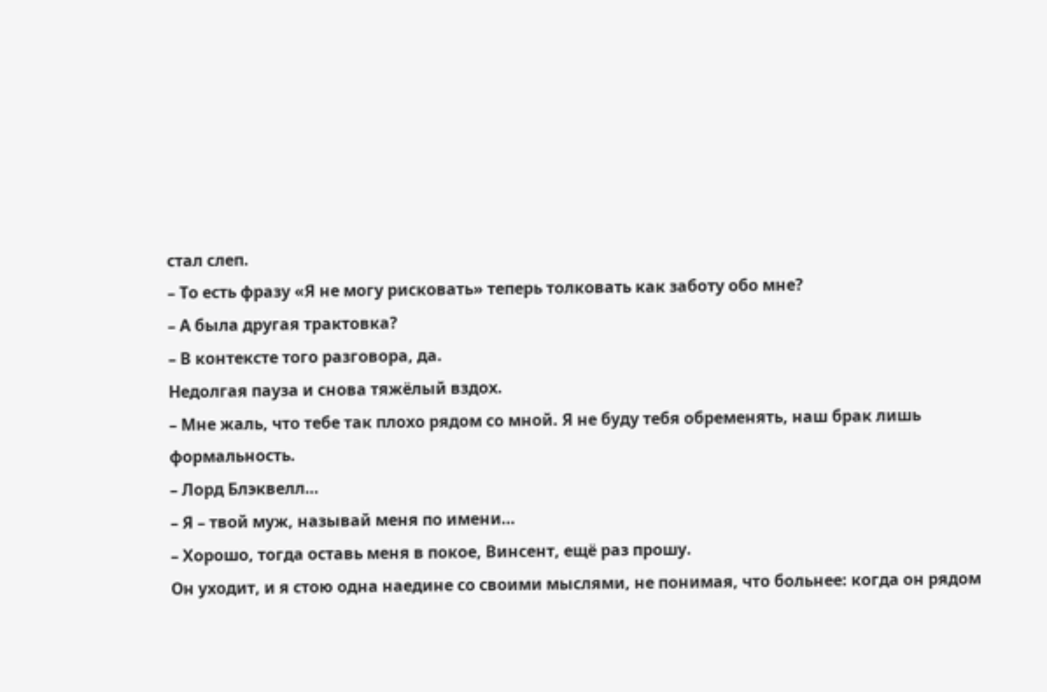стал слеп.
– То есть фразу «Я не могу рисковать» теперь толковать как заботу обо мне?
– А была другая трактовка?
– В контексте того разговора, да.
Недолгая пауза и снова тяжёлый вздох.
– Мне жаль, что тебе так плохо рядом со мной. Я не буду тебя обременять, наш брак лишь формальность.
– Лорд Блэквелл…
– Я – твой муж, называй меня по имени…
– Хорошо, тогда оставь меня в покое, Винсент, ещё раз прошу.
Он уходит, и я стою одна наедине со своими мыслями, не понимая, что больнее: когда он рядом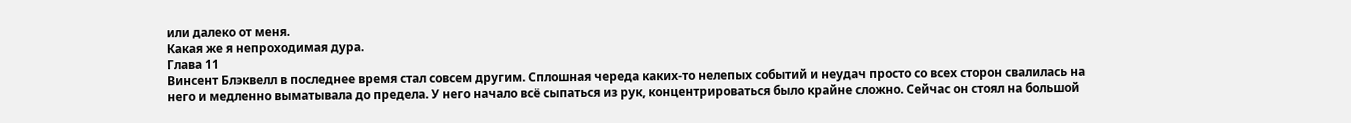или далеко от меня.
Какая же я непроходимая дура.
Глава 11
Винсент Блэквелл в последнее время стал совсем другим. Сплошная череда каких-то нелепых событий и неудач просто со всех сторон свалилась на него и медленно выматывала до предела. У него начало всё сыпаться из рук, концентрироваться было крайне сложно. Сейчас он стоял на большой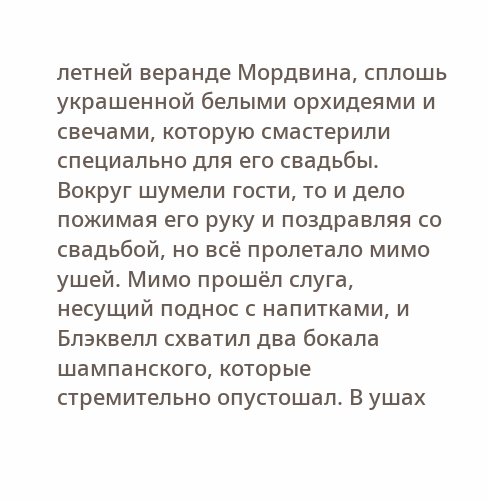летней веранде Мордвина, сплошь украшенной белыми орхидеями и свечами, которую смастерили специально для его свадьбы. Вокруг шумели гости, то и дело пожимая его руку и поздравляя со свадьбой, но всё пролетало мимо ушей. Мимо прошёл слуга, несущий поднос с напитками, и Блэквелл схватил два бокала шампанского, которые стремительно опустошал. В ушах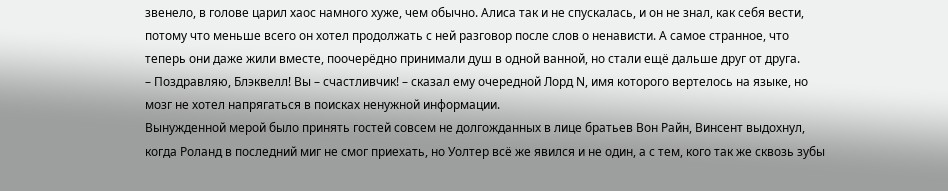звенело, в голове царил хаос намного хуже, чем обычно. Алиса так и не спускалась, и он не знал, как себя вести, потому что меньше всего он хотел продолжать с ней разговор после слов о ненависти. А самое странное, что теперь они даже жили вместе, поочерёдно принимали душ в одной ванной, но стали ещё дальше друг от друга.
– Поздравляю, Блэквелл! Вы – счастливчик! – сказал ему очередной Лорд N, имя которого вертелось на языке, но мозг не хотел напрягаться в поисках ненужной информации.
Вынужденной мерой было принять гостей совсем не долгожданных в лице братьев Вон Райн, Винсент выдохнул, когда Роланд в последний миг не смог приехать, но Уолтер всё же явился и не один, а с тем, кого так же сквозь зубы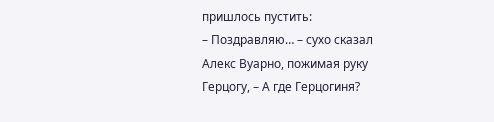пришлось пустить:
– Поздравляю… – сухо сказал Алекс Вуарно, пожимая руку Герцогу, – А где Герцогиня?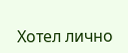Хотел лично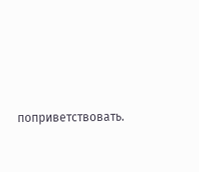поприветствовать.